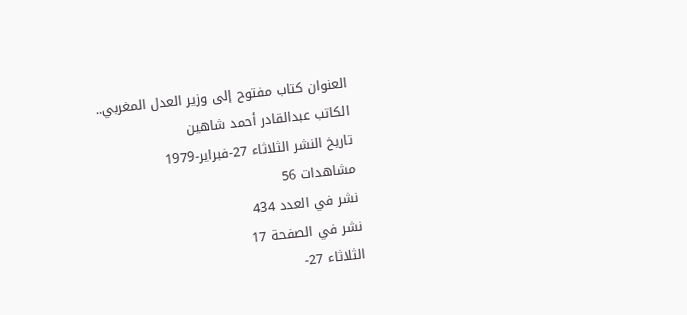العنوان كتاب مفتوح إلى وزير العدل المغربي..
الكاتب عبدالقادر أحمد شاهين
تاريخ النشر الثلاثاء 27-فبراير-1979
مشاهدات 56
نشر في العدد 434
نشر في الصفحة 17
الثلاثاء 27-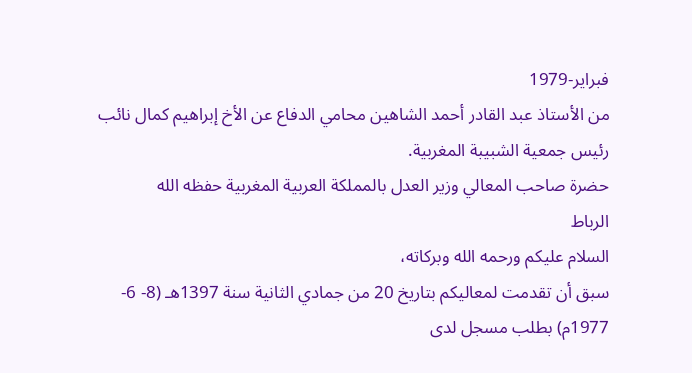فبراير-1979
من الأستاذ عبد القادر أحمد الشاهين محامي الدفاع عن الأخ إبراهيم كمال نائب رئيس جمعية الشبيبة المغربية.
حضرة صاحب المعالي وزير العدل بالمملكة العربية المغربية حفظه الله
الرباط
السلام عليكم ورحمه الله وبركاته،
سبق أن تقدمت لمعاليكم بتاريخ 20 من جمادي الثانية سنة 1397هـ (8- 6- 1977م) بطلب مسجل لدى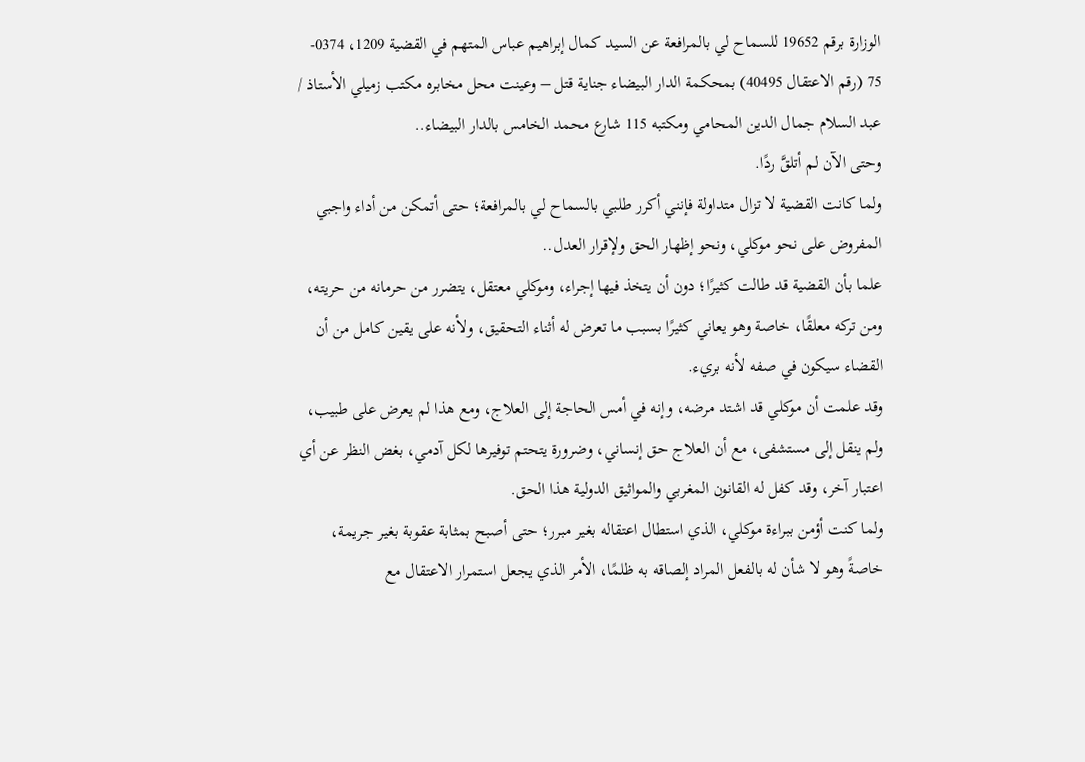الوزارة برقم 19652 للسماح لي بالمرافعة عن السيد كمال إبراهيم عباس المتهم في القضية 1209، 0374- 75 (رقم الاعتقال 40495) بمحكمة الدار البيضاء جناية قتل – وعينت محل مخابره مكتب زميلي الأستاذ / عبد السلام جمال الدين المحامي ومكتبه 115 شارع محمد الخامس بالدار البيضاء..
وحتى الآن لم أتلقَّ ردًا.
ولما كانت القضية لا تزال متداولة فإنني أكرر طلبي بالسماح لي بالمرافعة؛ حتى أتمكن من أداء واجبي المفروض على نحو موكلي، ونحو إظهار الحق ولإقرار العدل..
علما بأن القضية قد طالت كثيرًا؛ دون أن يتخذ فيها إجراء، وموكلي معتقل، يتضرر من حرمانه من حريته، ومن تركه معلقًا، خاصة وهو يعاني كثيرًا بسبب ما تعرض له أثناء التحقيق، ولأنه على يقين كامل من أن القضاء سيكون في صفه لأنه بريء.
وقد علمت أن موكلي قد اشتد مرضه، وإنه في أمس الحاجة إلى العلاج، ومع هذا لم يعرض على طبيب، ولم ينقل إلى مستشفى، مع أن العلاج حق إنساني، وضرورة يتحتم توفيرها لكل آدمي، بغض النظر عن أي اعتبار آخر، وقد كفل له القانون المغربي والمواثيق الدولية هذا الحق.
ولما كنت أؤمن ببراءة موكلي، الذي استطال اعتقاله بغير مبرر؛ حتى أصبح بمثابة عقوبة بغير جريمة، خاصةً وهو لا شأن له بالفعل المراد إلصاقه به ظلمًا، الأمر الذي يجعل استمرار الاعتقال مع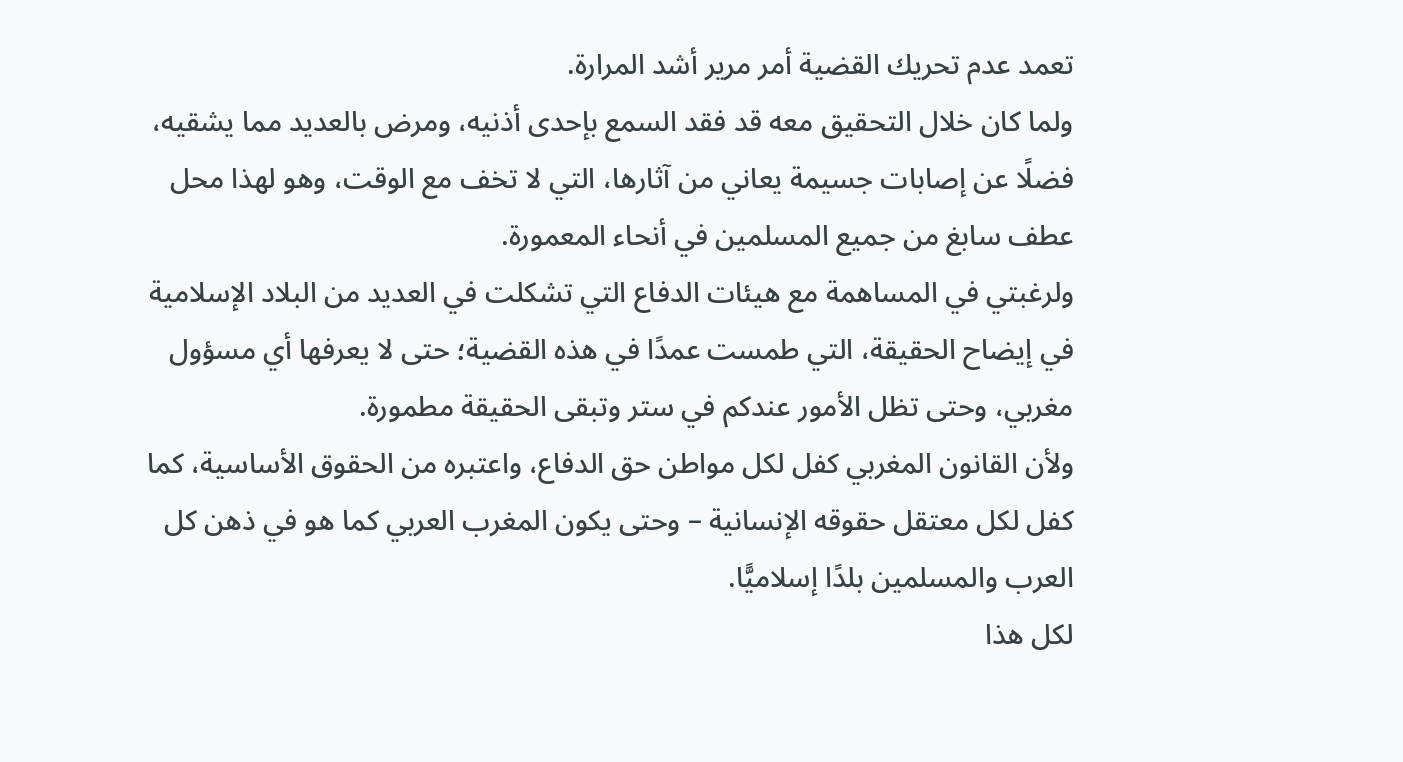تعمد عدم تحريك القضية أمر مرير أشد المرارة.
ولما كان خلال التحقيق معه قد فقد السمع بإحدى أذنيه، ومرض بالعديد مما يشقيه، فضلًا عن إصابات جسيمة يعاني من آثارها، التي لا تخف مع الوقت، وهو لهذا محل عطف سابغ من جميع المسلمين في أنحاء المعمورة.
ولرغبتي في المساهمة مع هيئات الدفاع التي تشكلت في العديد من البلاد الإسلامية في إيضاح الحقيقة، التي طمست عمدًا في هذه القضية؛ حتى لا يعرفها أي مسؤول مغربي، وحتى تظل الأمور عندكم في ستر وتبقى الحقيقة مطمورة.
ولأن القانون المغربي كفل لكل مواطن حق الدفاع، واعتبره من الحقوق الأساسية، كما كفل لكل معتقل حقوقه الإنسانية – وحتى يكون المغرب العربي كما هو في ذهن كل العرب والمسلمين بلدًا إسلاميًّا.
لكل هذا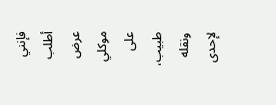فإنني أطلب عرض موكلي على طبيب، ونقله لإحدى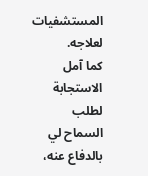المستشفيات لعلاجه.
كما آمل الاستجابة لطلب السماح لي بالدفاع عنه،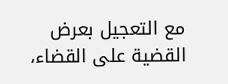مع التعجيل بعرض القضية على القضاء،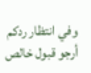وفي انتظار ردكم أرجو قبول خالص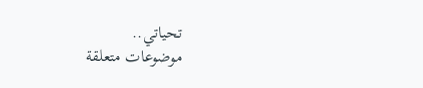تحياتي..
موضوعات متعلقة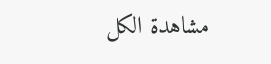مشاهدة الكل